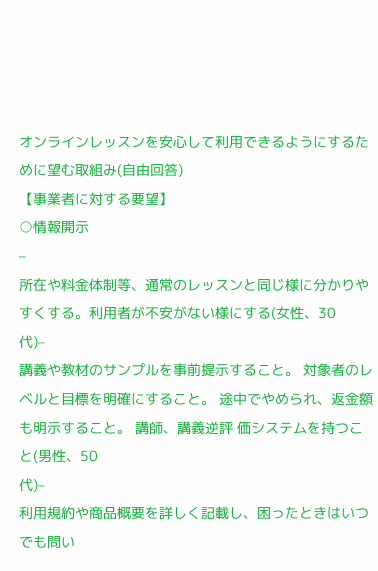オンラインレッスンを安心して利用できるようにするために望む取組み(自由回答)
【事業者に対する要望】
○情報開示
–
所在や料金体制等、通常のレッスンと同じ様に分かりやすくする。利用者が不安がない様にする(女性、30
代)–
講義や教材のサンプルを事前提示すること。 対象者のレベルと目標を明確にすること。 途中でやめられ、返金額も明示すること。 講師、講義逆評 価システムを持つこと(男性、50
代)–
利用規約や商品概要を詳しく記載し、困ったときはいつでも問い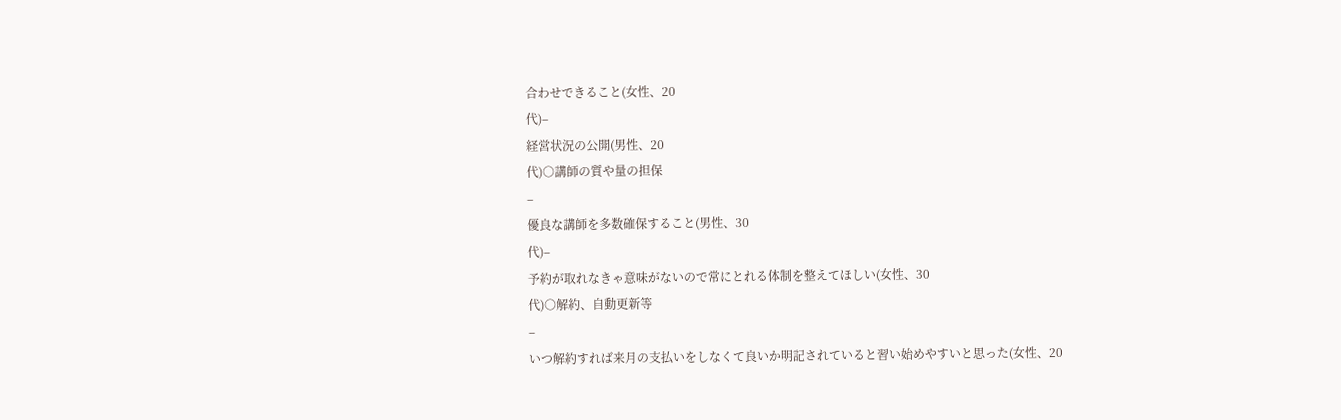合わせできること(女性、20
代)–
経営状況の公開(男性、20
代)○講師の質や量の担保
–
優良な講師を多数確保すること(男性、30
代)–
予約が取れなきゃ意味がないので常にとれる体制を整えてほしい(女性、30
代)○解約、自動更新等
–
いつ解約すれば来月の支払いをしなくて良いか明記されていると習い始めやすいと思った(女性、20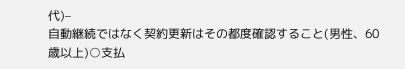代)–
自動継続ではなく契約更新はその都度確認すること(男性、60
歳以上)○支払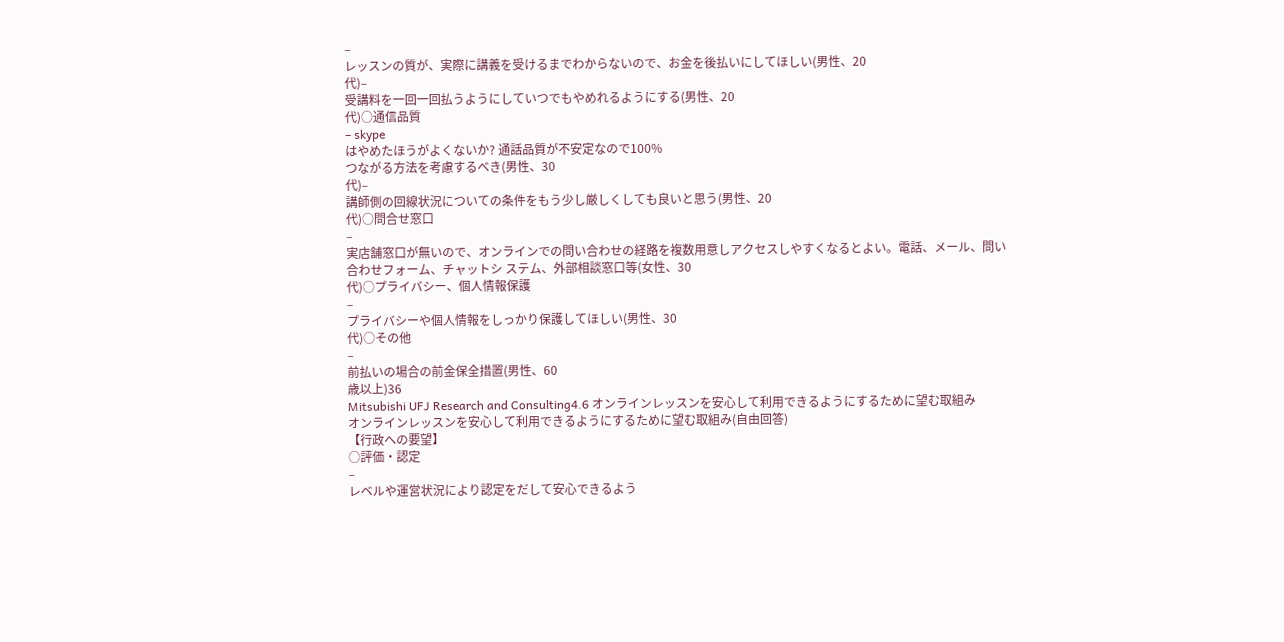–
レッスンの質が、実際に講義を受けるまでわからないので、お金を後払いにしてほしい(男性、20
代)–
受講料を一回一回払うようにしていつでもやめれるようにする(男性、20
代)○通信品質
– skype
はやめたほうがよくないか? 通話品質が不安定なので100%
つながる方法を考慮するべき(男性、30
代)–
講師側の回線状況についての条件をもう少し厳しくしても良いと思う(男性、20
代)○問合せ窓口
–
実店舗窓口が無いので、オンラインでの問い合わせの経路を複数用意しアクセスしやすくなるとよい。電話、メール、問い合わせフォーム、チャットシ ステム、外部相談窓口等(女性、30
代)○プライバシー、個人情報保護
–
プライバシーや個人情報をしっかり保護してほしい(男性、30
代)○その他
–
前払いの場合の前金保全措置(男性、60
歳以上)36
Mitsubishi UFJ Research and Consulting4.6 オンラインレッスンを安心して利用できるようにするために望む取組み
オンラインレッスンを安心して利用できるようにするために望む取組み(自由回答)
【行政への要望】
○評価・認定
–
レベルや運営状況により認定をだして安心できるよう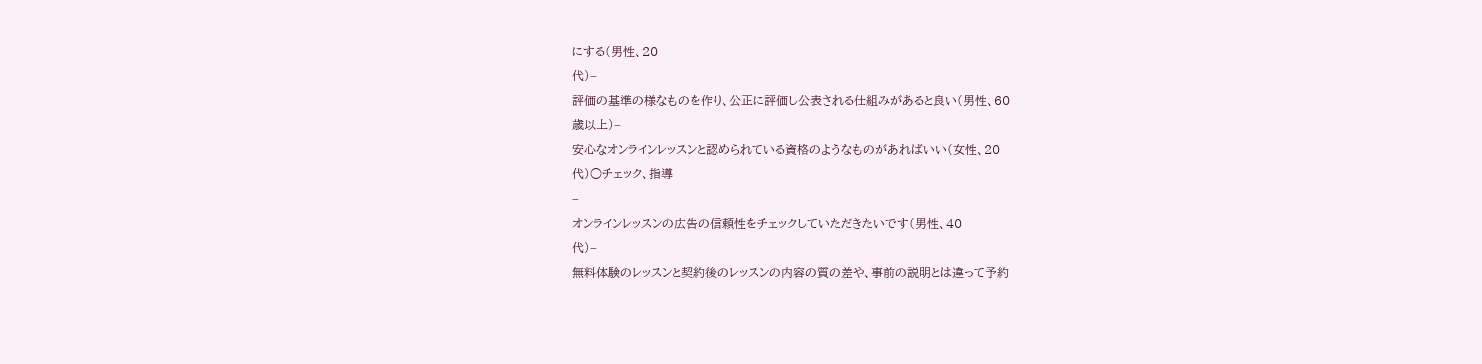にする(男性、20
代)–
評価の基準の様なものを作り、公正に評価し公表される仕組みがあると良い(男性、60
歳以上)–
安心なオンラインレッスンと認められている資格のようなものがあればいい(女性、20
代)○チェック、指導
–
オンラインレッスンの広告の信頼性をチェックしていただきたいです(男性、40
代)–
無料体験のレッスンと契約後のレッスンの内容の質の差や、事前の説明とは違って予約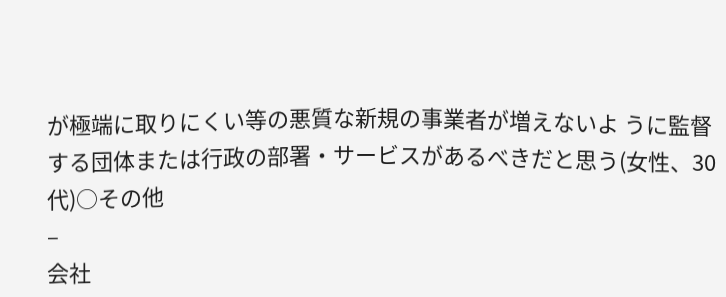が極端に取りにくい等の悪質な新規の事業者が増えないよ うに監督する団体または行政の部署・サービスがあるべきだと思う(女性、30
代)○その他
–
会社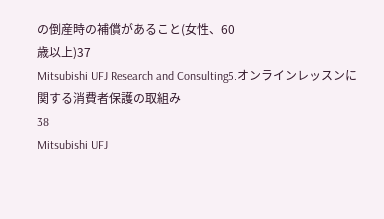の倒産時の補償があること(女性、60
歳以上)37
Mitsubishi UFJ Research and Consulting5.オンラインレッスンに関する消費者保護の取組み
38
Mitsubishi UFJ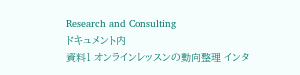Research and Consulting
ドキュメント内
資料1 オンラインレッスンの動向整理 インタ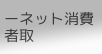ーネット消費者取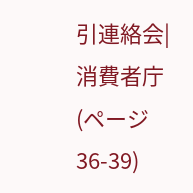引連絡会|消費者庁
(ページ 36-39)